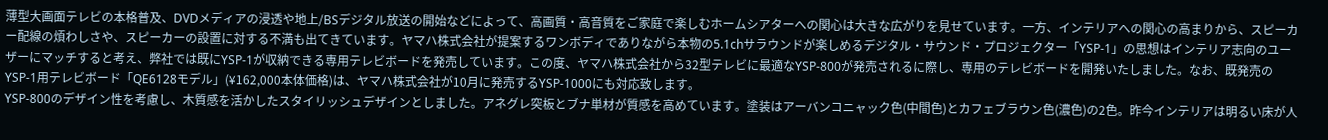薄型大画面テレビの本格普及、DVDメディアの浸透や地上/BSデジタル放送の開始などによって、高画質・高音質をご家庭で楽しむホームシアターへの関心は大きな広がりを見せています。一方、インテリアへの関心の高まりから、スピーカー配線の煩わしさや、スピーカーの設置に対する不満も出てきています。ヤマハ株式会社が提案するワンボディでありながら本物の5.1chサラウンドが楽しめるデジタル・サウンド・プロジェクター「YSP-1」の思想はインテリア志向のユーザーにマッチすると考え、弊社では既にYSP-1が収納できる専用テレビボードを発売しています。この度、ヤマハ株式会社から32型テレビに最適なYSP-800が発売されるに際し、専用のテレビボードを開発いたしました。なお、既発売のYSP-1用テレビボード「QE6128モデル」(¥162,000本体価格)は、ヤマハ株式会社が10月に発売するYSP-1000にも対応致します。
YSP-800のデザイン性を考慮し、木質感を活かしたスタイリッシュデザインとしました。アネグレ突板とブナ単材が質感を高めています。塗装はアーバンコニャック色(中間色)とカフェブラウン色(濃色)の2色。昨今インテリアは明るい床が人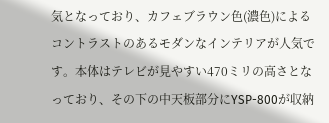気となっており、カフェブラウン色(濃色)によるコントラストのあるモダンなインテリアが人気です。本体はテレビが見やすい470ミリの高さとなっており、その下の中天板部分にYSP-800が収納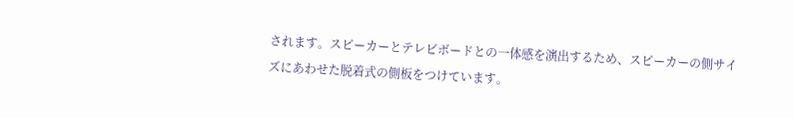されます。スピーカーとテレビボードとの一体感を演出するため、スピーカーの側サイズにあわせた脱着式の側板をつけています。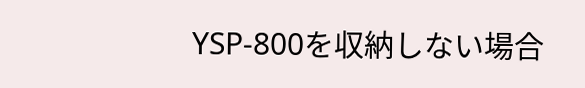YSP-800を収納しない場合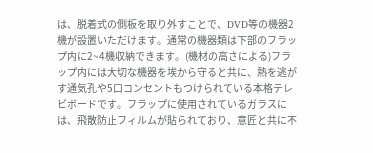は、脱着式の側板を取り外すことで、DVD等の機器2機が設置いただけます。通常の機器類は下部のフラップ内に2~4機収納できます。(機材の高さによる)フラップ内には大切な機器を埃から守ると共に、熱を逃がす通気孔や5口コンセントもつけられている本格テレビボードです。フラップに使用されているガラスには、飛散防止フィルムが貼られており、意匠と共に不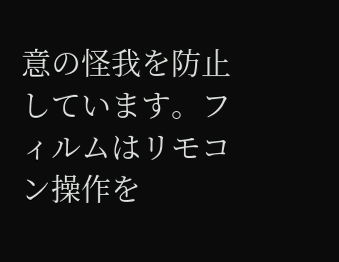意の怪我を防止しています。フィルムはリモコン操作を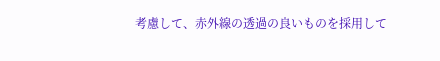考慮して、赤外線の透過の良いものを採用して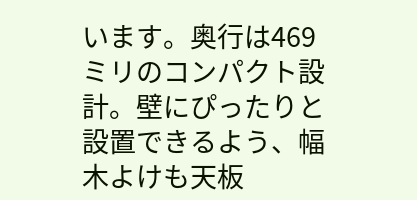います。奥行は469ミリのコンパクト設計。壁にぴったりと設置できるよう、幅木よけも天板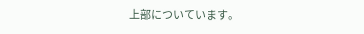上部についています。